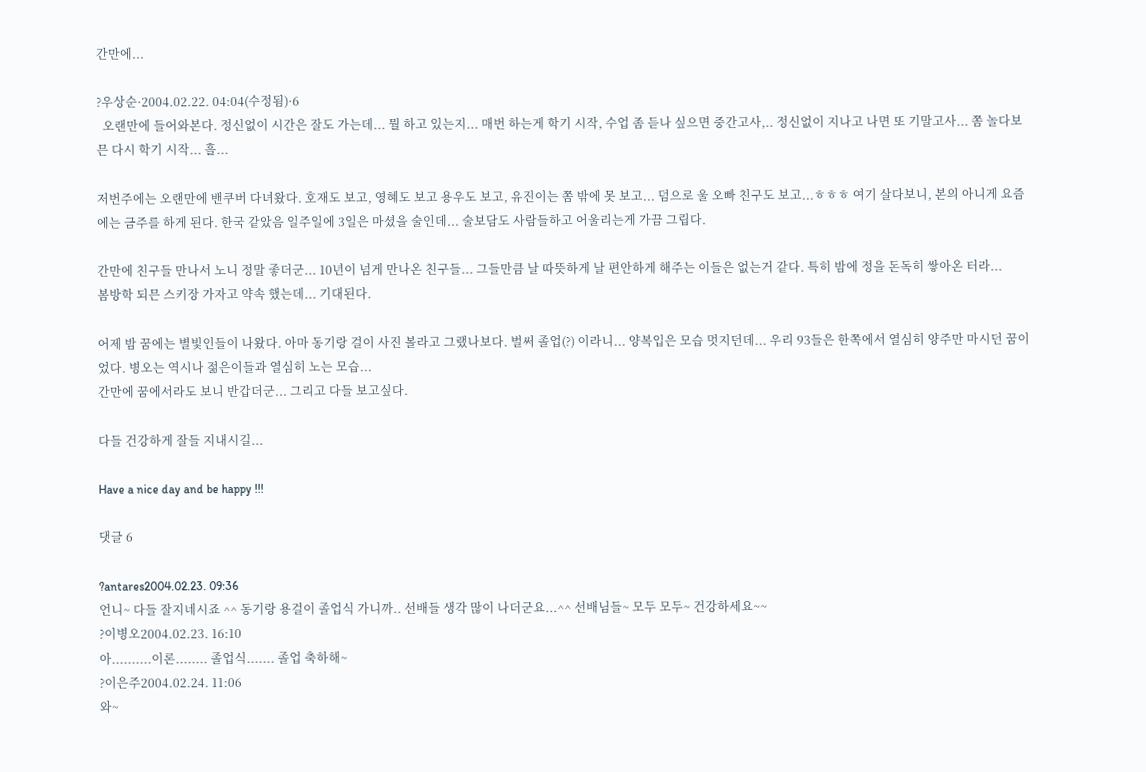간만에...

?우상순·2004.02.22. 04:04(수정됨)·6
  오랜만에 들어와본다. 정신없이 시간은 잘도 가는데... 뭘 하고 있는지... 매번 하는게 학기 시작, 수업 좀 듣나 싶으면 중간고사,.. 정신없이 지나고 나면 또 기말고사... 쫌 놀다보믄 다시 학기 시작... 흘...

저번주에는 오랜만에 밴쿠버 다녀왔다. 호재도 보고, 영혜도 보고 용우도 보고, 유진이는 쫌 밖에 못 보고... 덤으로 울 오빠 친구도 보고...ㅎㅎㅎ 여기 살다보니, 본의 아니게 요즘에는 금주를 하게 된다. 한국 같았음 일주일에 3일은 마셨을 술인데... 술보담도 사람들하고 어울리는게 가끔 그립다.

간만에 친구들 만나서 노니 정말 좋더군... 10년이 넘게 만나온 친구들... 그들만큼 날 따뜻하게 날 편안하게 해주는 이들은 없는거 같다. 특히 밤에 정을 돈독히 쌓아온 터라...
봄방학 되믄 스키장 가자고 약속 했는데... 기대된다.

어제 밤 꿈에는 별빛인들이 나왔다. 아마 동기랑 걸이 사진 볼라고 그랬나보다. 벌써 졸업(?) 이라니... 양복입은 모습 멋지던데... 우리 93들은 한쪽에서 열심히 양주만 마시던 꿈이었다. 병오는 역시나 젊은이들과 열심히 노는 모습...
간만에 꿈에서라도 보니 반갑더군... 그리고 다들 보고싶다.

다들 건강하게 잘들 지내시길...

Have a nice day and be happy !!!

댓글 6

?antares2004.02.23. 09:36
언니~ 다들 잘지네시죠 ^^ 동기랑 용걸이 졸업식 가니까.. 선배들 생각 많이 나더군요...^^ 선배님들~ 모두 모두~ 건강하세요~~
?이병오2004.02.23. 16:10
아..........이론........ 졸업식....... 졸업 축하해~
?이은주2004.02.24. 11:06
와~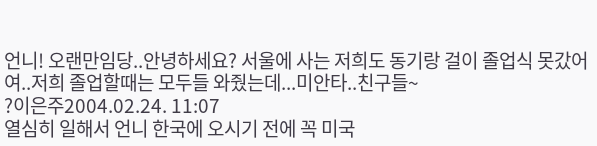언니! 오랜만임당..안녕하세요? 서울에 사는 저희도 동기랑 걸이 졸업식 못갔어여..저희 졸업할때는 모두들 와줬는데...미안타..친구들~
?이은주2004.02.24. 11:07
열심히 일해서 언니 한국에 오시기 전에 꼭 미국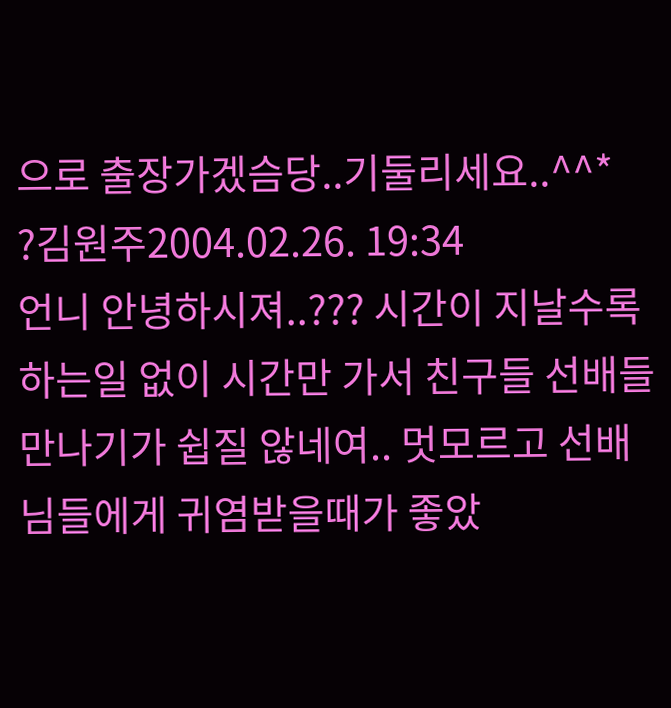으로 출장가겠슴당..기둘리세요..^^*
?김원주2004.02.26. 19:34
언니 안녕하시져..??? 시간이 지날수록 하는일 없이 시간만 가서 친구들 선배들 만나기가 쉽질 않네여.. 멋모르고 선배님들에게 귀염받을때가 좋았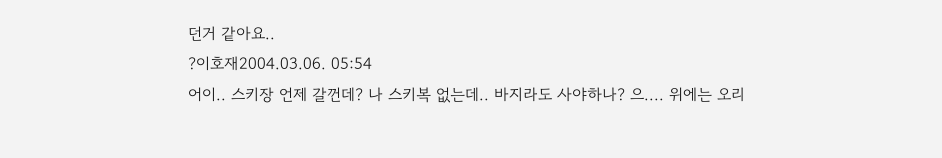던거 같아요..
?이호재2004.03.06. 05:54
어이.. 스키장 언제 갈껀데? 나 스키복 없는데.. 바지라도 사야하나? 으.... 위에는 오리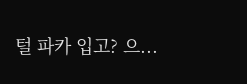털 파카 입고? 으...